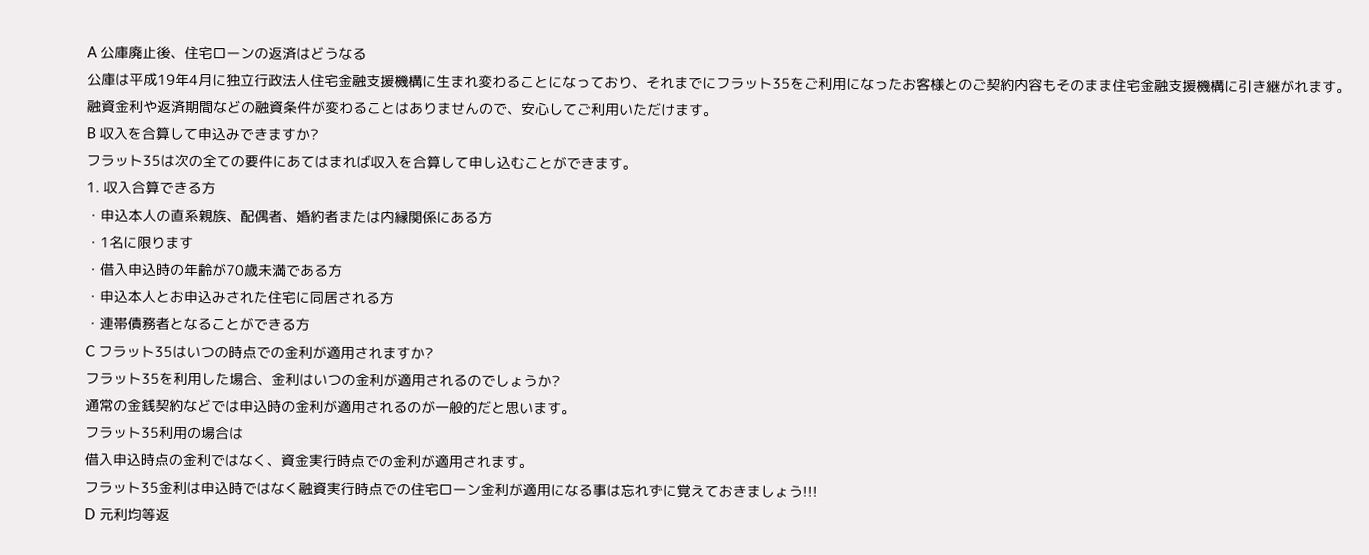A 公庫廃止後、住宅ローンの返済はどうなる
公庫は平成19年4月に独立行政法人住宅金融支援機構に生まれ変わることになっており、それまでにフラット35をご利用になったお客様とのご契約内容もそのまま住宅金融支援機構に引き継がれます。
融資金利や返済期間などの融資条件が変わることはありませんので、安心してご利用いただけます。
B 収入を合算して申込みできますか?
フラット35は次の全ての要件にあてはまれば収入を合算して申し込むことができます。
1. 収入合算できる方
・申込本人の直系親族、配偶者、婚約者または内縁関係にある方
・1名に限ります
・借入申込時の年齢が70歳未満である方
・申込本人とお申込みされた住宅に同居される方
・連帯債務者となることができる方
C フラット35はいつの時点での金利が適用されますか?
フラット35を利用した場合、金利はいつの金利が適用されるのでしょうか?
通常の金銭契約などでは申込時の金利が適用されるのが一般的だと思います。
フラット35利用の場合は
借入申込時点の金利ではなく、資金実行時点での金利が適用されます。
フラット35金利は申込時ではなく融資実行時点での住宅ローン金利が適用になる事は忘れずに覚えておきましょう!!!
D 元利均等返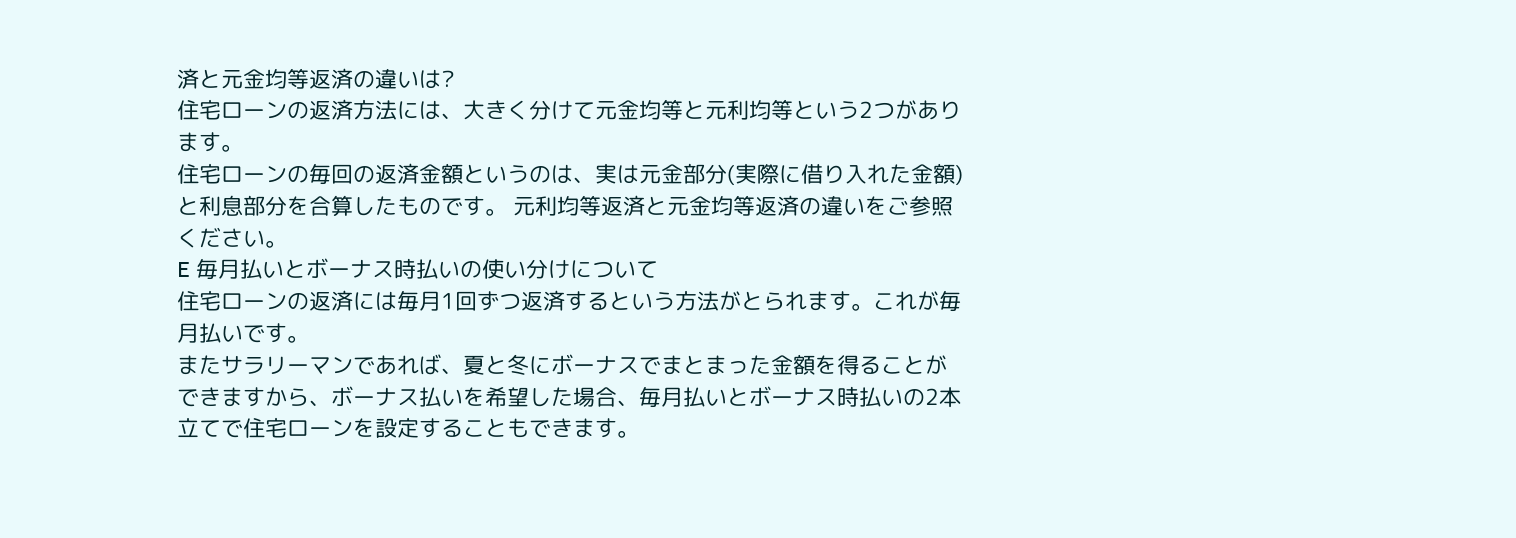済と元金均等返済の違いは?
住宅ローンの返済方法には、大きく分けて元金均等と元利均等という2つがあります。
住宅ローンの毎回の返済金額というのは、実は元金部分(実際に借り入れた金額)と利息部分を合算したものです。 元利均等返済と元金均等返済の違いをご参照ください。
E 毎月払いとボーナス時払いの使い分けについて
住宅ローンの返済には毎月1回ずつ返済するという方法がとられます。これが毎月払いです。
またサラリーマンであれば、夏と冬にボーナスでまとまった金額を得ることができますから、ボーナス払いを希望した場合、毎月払いとボーナス時払いの2本立てで住宅ローンを設定することもできます。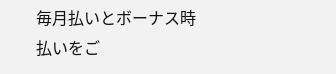毎月払いとボーナス時払いをご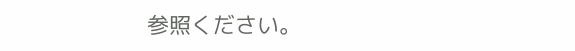参照ください。